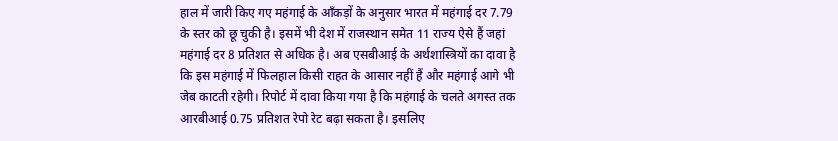हाल में जारी किए गए महंगाई के ऑंकड़ों के अनुसार भारत में महंगाई दर 7.79 के स्तर को छू चुकी है। इसमें भी देश में राजस्थान समेत 11 राज्य ऐसे हैं जहां महंगाई दर 8 प्रतिशत से अधिक है। अब एसबीआई के अर्थशास्त्रियों का दावा है कि इस महंगाई में फिलहाल किसी राहत के आसार नहीं हैं और महंगाई आगे भी जेब काटती रहेगी। रिपोर्ट में दावा किया गया है कि महंगाई के चलते अगस्त तक आरबीआई 0.75 प्रतिशत रेपो रेट बढ़ा सकता है। इसलिए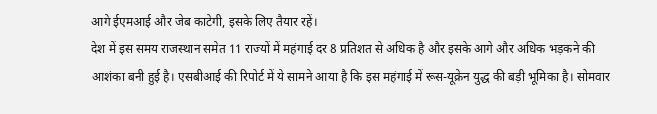आगे ईएमआई और जेब काटेगी, इसके लिए तैयार रहें।
देश में इस समय राजस्थान समेत 11 राज्यों में महंगाई दर 8 प्रतिशत से अधिक है और इसके आगे और अधिक भड़कने की आशंका बनी हुई है। एसबीआई की रिपोर्ट में ये सामने आया है कि इस महंगाई में रूस-यूक्रेन युद्ध की बड़ी भूमिका है। सोमवार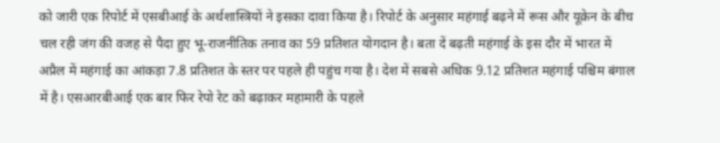को जारी एक रिपोर्ट में एसबीआई के अर्थशास्त्रियों ने इसका दावा किया है। रिपोर्ट के अनुसार महंगाई बढ़ने में रूस और यूक्रेन के बीच चल रही जंग की वजह से पैदा हुए भू-राजनीतिक तनाव का 59 प्रतिशत योगदान है। बता दें बढ़ती महंगाई के इस दौर में भारत में अप्रैल में महंगाई का आंकड़ा 7.8 प्रतिशत के स्तर पर पहले ही पहुंच गया है। देश में सबसे अधिक 9.12 प्रतिशत महंगाई पश्चिम बंगाल में है। एसआरबीआई एक बार फिर रेपो रेट को बढ़ाकर महामारी के पहले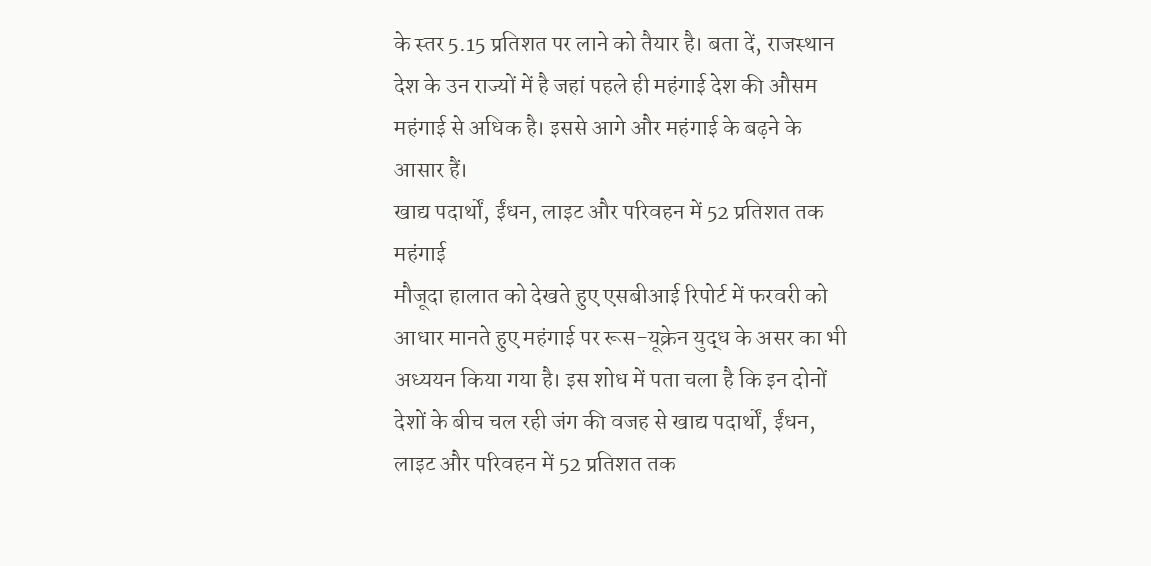के स्तर 5.15 प्रतिशत पर लाने को तैयार है। बता दें, राजस्थान देश के उन राज्यों में है जहां पहले ही महंगाई देश की औसम महंगाई से अधिक है। इससे आगे और महंगाई के बढ़ने के आसार हैं।
खाद्य पदार्थों, ईंधन, लाइट और परिवहन में 52 प्रतिशत तक महंगाई
मौजूदा हालात को देखते हुए एसबीआई रिपोर्ट में फरवरी को आधार मानते हुए महंगाई पर रूस-यूक्रेन युद्ध के असर का भी अध्ययन किया गया है। इस शोध में पता चला है कि इन दोनों देशों के बीच चल रही जंग की वजह से खाद्य पदार्थों, ईंधन, लाइट और परिवहन में 52 प्रतिशत तक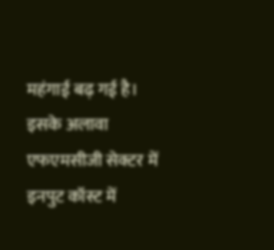महंगाई बढ़ गई है। इसके अलावा एफएमसीजी सेक्टर में इनपुट कॉस्ट में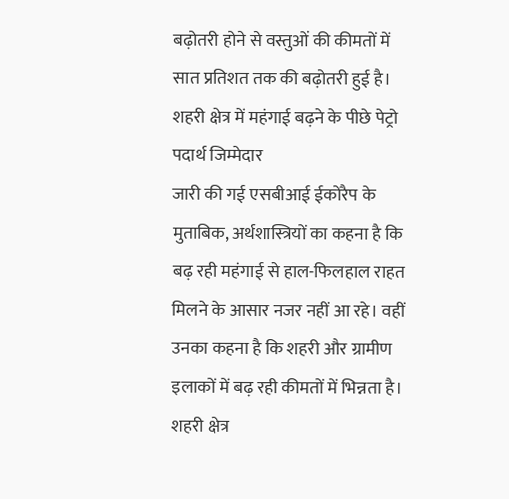बढ़ोतरी होने से वस्तुओं की कीमतों में सात प्रतिशत तक की बढ़ोतरी हुई है।
शहरी क्षेत्र में महंगाई बढ़ने के पीछे पेट्रो पदार्थ जिम्मेदार
जारी की गई एसबीआई ईकोरैप के मुताबिक, अर्थशास्त्रियों का कहना है कि बढ़ रही महंगाई से हाल-फिलहाल राहत मिलने के आसार नजर नहीं आ रहे। वहीं उनका कहना है कि शहरी और ग्रामीण इलाकों में बढ़ रही कीमतों में भिन्नता है। शहरी क्षेत्र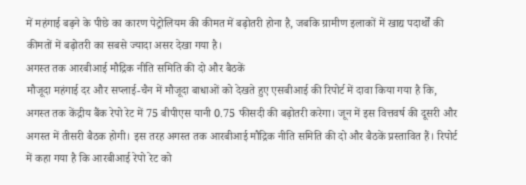में महंगाई बढ़ने के पीछे का कारण पेट्रोलियम की कीमत में बढ़ोतरी होना है, जबकि ग्रामीण इलाकों में खाद्य पदार्थों की कीमतों में बढ़ोतरी का सबसे ज्यादा असर देखा गया है।
अगस्त तक आरबीआई मौद्रिक नीति समिति की दो और बैठकें
मौजूदा महंगाई दर और सप्लाई-चैन में मौजूदा बाधाओं को देखते हुए एसबीआई की रिपोर्ट में दावा किया गया है कि, अगस्त तक केंद्रीय बैंक रेपो रेट में 75 बीपीएस यानी 0.75 फीसदी की बढ़ोतरी करेगा। जून में इस वित्तवर्ष की दूसरी और अगस्त में तीसरी बैठक होगी। इस तरह अगस्त तक आरबीआई मौद्रिक नीति समिति की दो और बैठकें प्रस्तावित हैं। रिपोर्ट में कहा गया है कि आरबीआई रेपो रेट को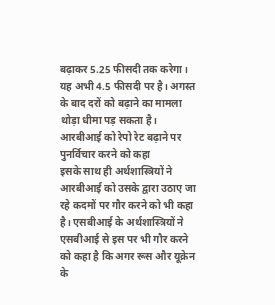बढ़ाकर 5.25 फीसदी तक करेगा। यह अभी 4.5 फीसदी पर है। अगस्त के बाद दरों को बढ़ाने का मामला थोड़ा धीमा पड़ सकता है।
आरबीआई को रेपो रेट बढ़ाने पर पुनर्विचार करने को कहा
इसके साथ ही अर्थशास्त्रियों ने आरबीआई को उसके द्वारा उठाए जा रहे कदमों पर गौर करने को भी कहा है। एसबीआई के अर्थशास्त्रियों ने एसबीआई से इस पर भी गौर करने को कहा है कि अगर रूस और यूक्रेन के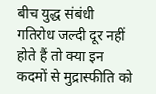बीच युद्ध संबंधी गतिरोध जल्दी दूर नहीं होते हैं तो क्या इन कदमों से मुद्रास्फीति को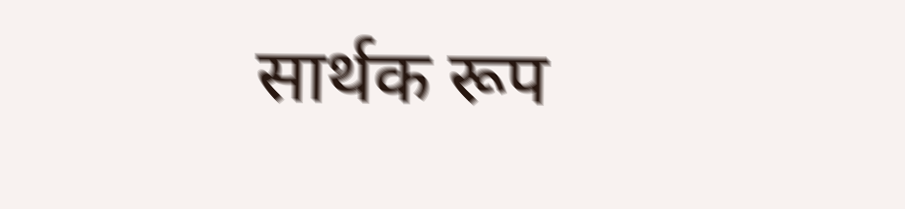सार्थक रूप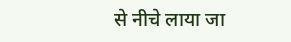से नीचे लाया जा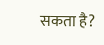सकता है?